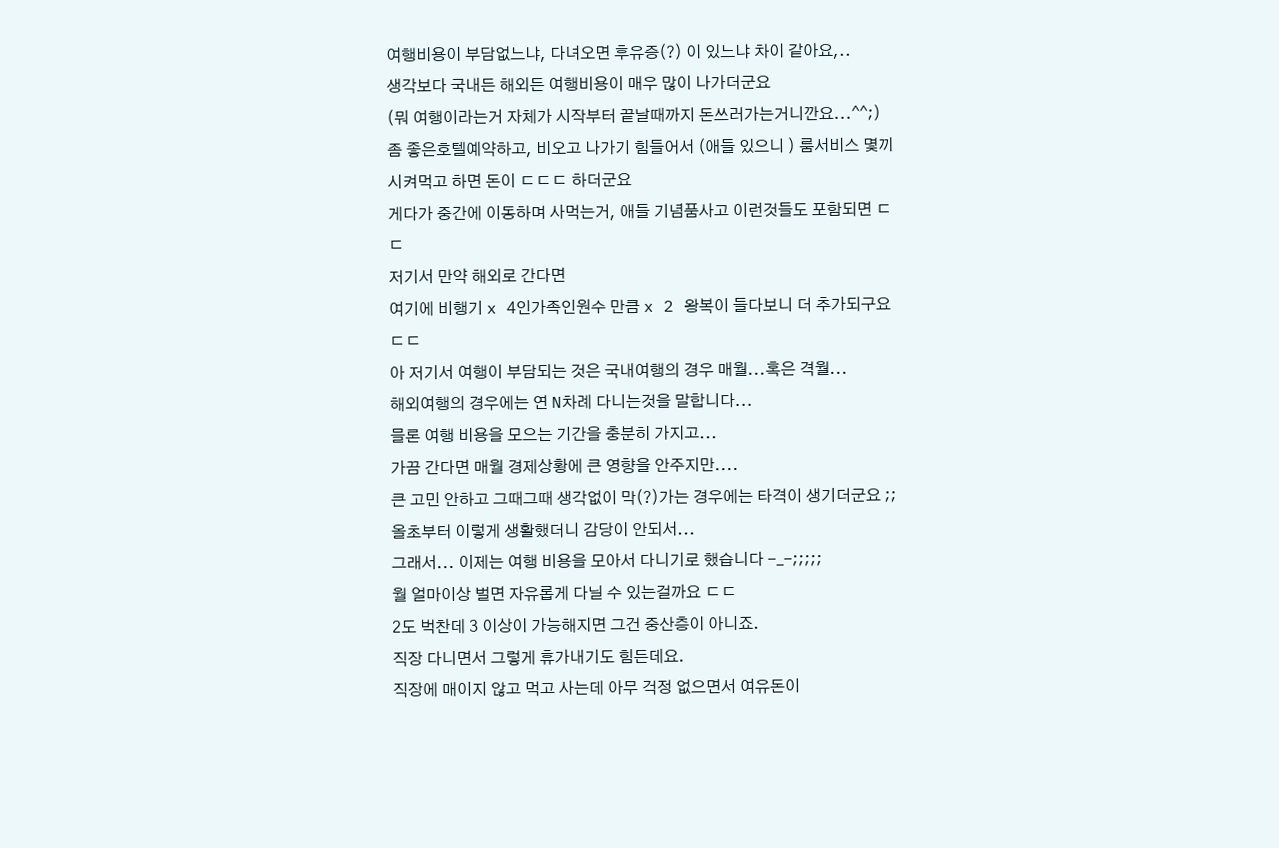여행비용이 부담없느냐, 다녀오면 후유증(?) 이 있느냐 차이 같아요,..
생각보다 국내든 해외든 여행비용이 매우 많이 나가더군요
(뭐 여행이라는거 자체가 시작부터 끝날때까지 돈쓰러가는거니깐요...^^;)
좀 좋은호텔예약하고, 비오고 나가기 힘들어서 (애들 있으니 ) 룸서비스 몇끼 시켜먹고 하면 돈이 ㄷㄷㄷ 하더군요
게다가 중간에 이동하며 사먹는거, 애들 기념품사고 이런것들도 포함되면 ㄷㄷ
저기서 만약 해외로 간다면
여기에 비행기 x 4인가족인원수 만큼 x 2 왕복이 들다보니 더 추가되구요 ㄷㄷ
아 저기서 여행이 부담되는 것은 국내여행의 경우 매월...혹은 격월...
해외여행의 경우에는 연 N차례 다니는것을 말합니다...
믈론 여행 비용을 모으는 기간을 충분히 가지고...
가끔 간다면 매월 경제상황에 큰 영향을 안주지만....
큰 고민 안하고 그때그때 생각없이 막(?)가는 경우에는 타격이 생기더군요 ;;
올초부터 이렇게 생활했더니 감당이 안되서...
그래서... 이제는 여행 비용을 모아서 다니기로 했습니다 -_-;;;;;
월 얼마이상 벌면 자유롭게 다닐 수 있는걸까요 ㄷㄷ
2도 벅찬데 3 이상이 가능해지면 그건 중산층이 아니죠.
직장 다니면서 그렇게 휴가내기도 힘든데요.
직장에 매이지 않고 먹고 사는데 아무 걱정 없으면서 여유돈이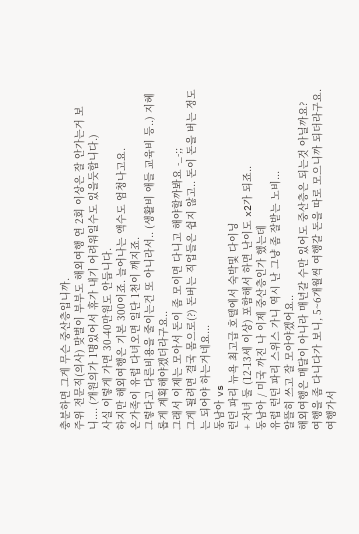충분하면 그게 무슨 중산층입니까.
주위 전문직(의사) 맞벌이 부부도 해외여행 연 2회 이상은 잘 안가는거 보니.... (개원의가 1명있어서 휴가 내기 어려워일수도 있을듯합니다.)
사실 이렇게 가면 30-40만원도 안듭니다.
하지만 해외여행은 기본 300이죠. 늘어나는 액수도 엄청나고요.
온가족이 유럽 다녀오면 일단 1천이 깨지죠.
그렇다고 다른비용을 줄이는건 또 아니라서.. (생활비 애들 교육비 등..) 지혜롭게 계획해야겠더라구요..
그래서 이제는 모아서 돈이 좀 모이면 다니고 해야할까봐요 -_-;;
그게 될려면 결국 몸으로(?) 돈버는 직업들은 쉽지 않고.. 돈이 돈을 버는 정도는 되어야 하는거네요...
동남아 vs
런던 파리 뉴욕 최고급 호텔에서 숙박및 다이닝
+ 자녀 둘 (12-13세 이상) 포함해서 하면 난이도 x2가 되죠..
동남아 / 미국 까진 나 이제 중산층인가 했는데
유럽 런던 파리 스위스 가니 역시 난 그냥 좀 잘받는 노비...
알뜰히 쓰고 잘 모아야겠어요..
해외여행은 매달이 아니라 매년갈 수만 있어도 중산층은 되는것 아닐까요?
여행을 좀 다니다가 보니, 5~6개월씩 여행갈 돈을 따로 모으니까 되더라구요.
여행가서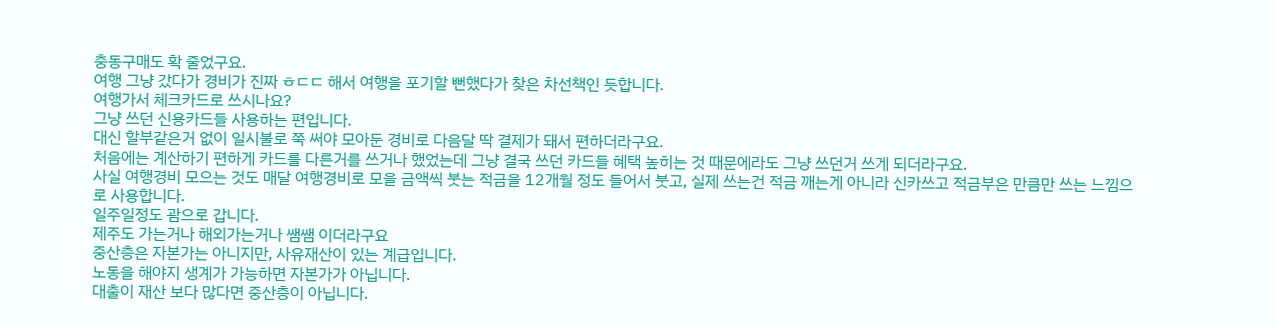충동구매도 확 줄었구요.
여행 그냥 갔다가 경비가 진짜 ㅎㄷㄷ 해서 여행을 포기할 뻔했다가 찾은 차선책인 듯합니다.
여행가서 체크카드로 쓰시나요?
그냥 쓰던 신용카드들 사용하는 편입니다.
대신 할부같은거 없이 일시불로 쭉 써야 모아둔 경비로 다음달 딱 결제가 돼서 편하더라구요.
처음에는 계산하기 편하게 카드를 다른거를 쓰거나 했었는데 그냥 결국 쓰던 카드들 혜택 높히는 것 때문에라도 그냥 쓰던거 쓰게 되더라구요.
사실 여행경비 모으는 것도 매달 여행경비로 모을 금액씩 붓는 적금을 12개월 정도 들어서 붓고, 실제 쓰는건 적금 깨는게 아니라 신카쓰고 적금부은 만큼만 쓰는 느낌으로 사용합니다.
일주일정도 괌으로 갑니다.
제주도 가는거나 해외가는거나 쌤쌤 이더라구요
중산층은 자본가는 아니지만, 사유재산이 있는 계급입니다.
노동을 해야지 생계가 가능하면 자본가가 아닙니다.
대출이 재산 보다 많다면 중산층이 아닙니다.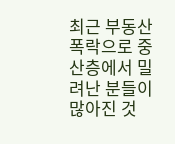최근 부동산 폭락으로 중산층에서 밀려난 분들이 많아진 것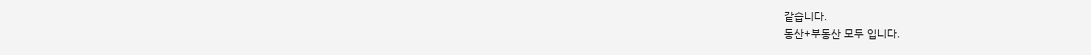같습니다.
동산+부동산 모두 입니다.